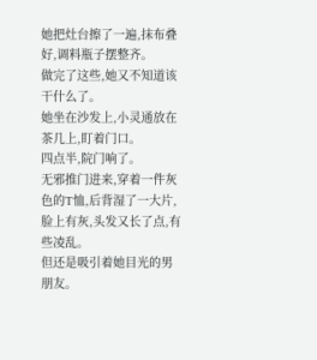她把灶台擦了一遍,抹布叠好,调料瓶子摆整齐。
做完了这些,她又不知道该干什么了。
她坐在沙发上,小灵通放在茶几上,盯着门口。
四点半,院门响了。
无邪推门进来,穿着一件灰色的T恤,后背湿了一大片,脸上有灰,头发又长了点,有些凌乱。
但还是吸引着她目光的男朋友。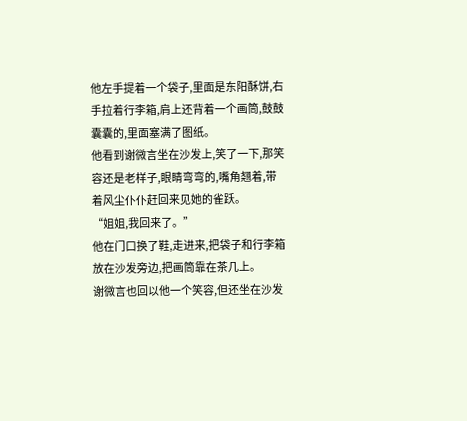他左手提着一个袋子,里面是东阳酥饼,右手拉着行李箱,肩上还背着一个画筒,鼓鼓囊囊的,里面塞满了图纸。
他看到谢微言坐在沙发上,笑了一下,那笑容还是老样子,眼睛弯弯的,嘴角翘着,带着风尘仆仆赶回来见她的雀跃。
“姐姐,我回来了。”
他在门口换了鞋,走进来,把袋子和行李箱放在沙发旁边,把画筒靠在茶几上。
谢微言也回以他一个笑容,但还坐在沙发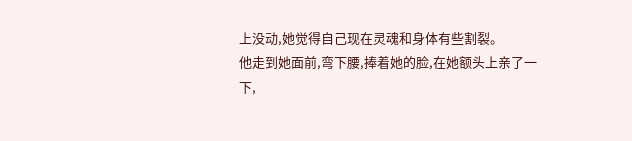上没动,她觉得自己现在灵魂和身体有些割裂。
他走到她面前,弯下腰,捧着她的脸,在她额头上亲了一下,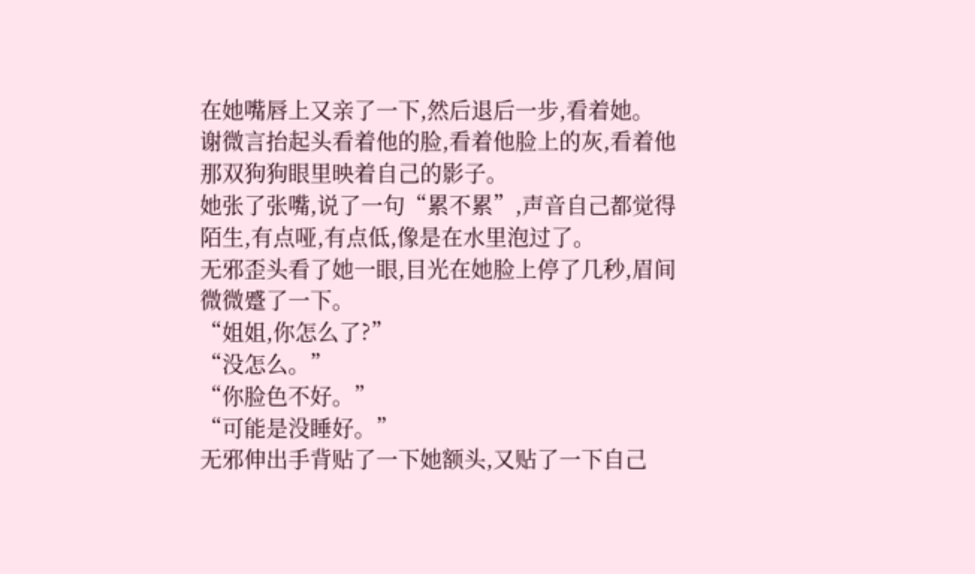在她嘴唇上又亲了一下,然后退后一步,看着她。
谢微言抬起头看着他的脸,看着他脸上的灰,看着他那双狗狗眼里映着自己的影子。
她张了张嘴,说了一句“累不累”,声音自己都觉得陌生,有点哑,有点低,像是在水里泡过了。
无邪歪头看了她一眼,目光在她脸上停了几秒,眉间微微蹙了一下。
“姐姐,你怎么了?”
“没怎么。”
“你脸色不好。”
“可能是没睡好。”
无邪伸出手背贴了一下她额头,又贴了一下自己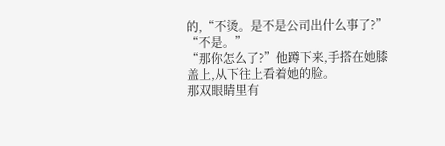的,“不烫。是不是公司出什么事了?”
“不是。”
“那你怎么了?”他蹲下来,手搭在她膝盖上,从下往上看着她的脸。
那双眼睛里有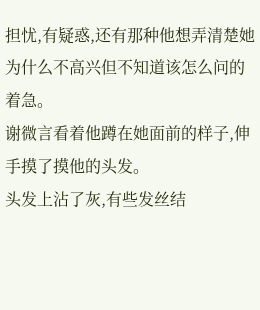担忧,有疑惑,还有那种他想弄清楚她为什么不高兴但不知道该怎么问的着急。
谢微言看着他蹲在她面前的样子,伸手摸了摸他的头发。
头发上沾了灰,有些发丝结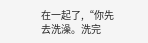在一起了,“你先去洗澡。洗完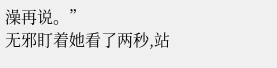澡再说。”
无邪盯着她看了两秒,站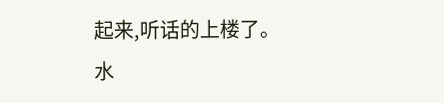起来,听话的上楼了。
水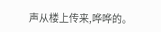声从楼上传来,哗哗的。